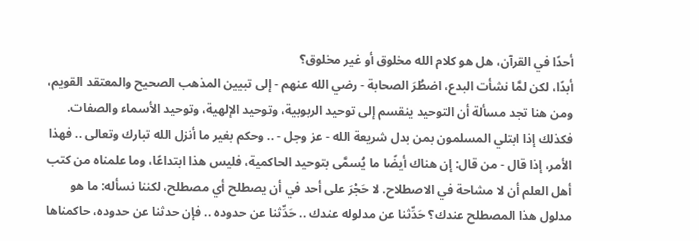أحدًا في القرآن، هل هو كلام الله مخلوق أو غير مخلوق؟
أبدًا، لكن لمَّا نشأت البدع، اضطُرَ الصحابة - رضي الله عنهم - إلى تبيين المذهب الصحيح والمعتقد القويم، ومن هنا تجد مسألة أن التوحيد ينقسم إلى توحيد الربوبية، وتوحيد الإلهية، وتوحيد الأسماء والصفات.
فكذلك إذا ابتلي المسلمون بمن بدل شريعة الله - عز وجل - .. وحكم بغير ما أنزل الله تبارك وتعالى .. فهذا الأمر، إذا قال - من قال: إن هناك أيضًا ما يُسمَّى بتوحيد الحاكمية، فليس هذا ابتداعًا، وما علمناه من كتب أهل العلم أن لا مشاحة في الاصطلاح. لا حَجْرَ على أحد في أن يصطلح أي مصطلح، لكننا نسأله: ما هو مدلول هذا المصطلح عندك؟ حَدِّثنا عن مدلوله عندك .. حَدِّثنا عن حدوده .. فإن حدثنا عن حدوده، حاكمناها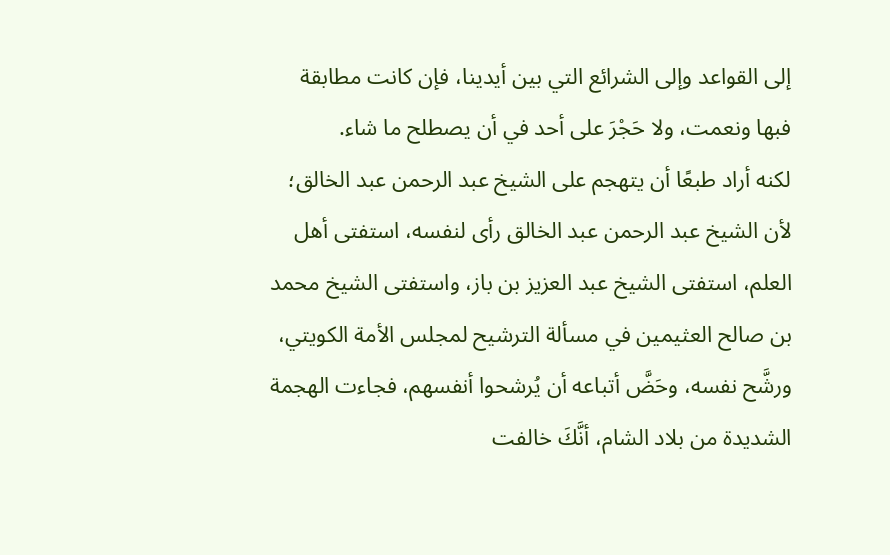إلى القواعد وإلى الشرائع التي بين أيدينا، فإن كانت مطابقة فبها ونعمت، ولا حَجْرَ على أحد في أن يصطلح ما شاء.
لكنه أراد طبعًا أن يتهجم على الشيخ عبد الرحمن عبد الخالق؛ لأن الشيخ عبد الرحمن عبد الخالق رأى لنفسه، استفتى أهل العلم، استفتى الشيخ عبد العزيز بن باز، واستفتى الشيخ محمد بن صالح العثيمين في مسألة الترشيح لمجلس الأمة الكويتي، ورشَّح نفسه، وحَضَّ أتباعه أن يُرشحوا أنفسهم، فجاءت الهجمة الشديدة من بلاد الشام، أنَّكَ خالفت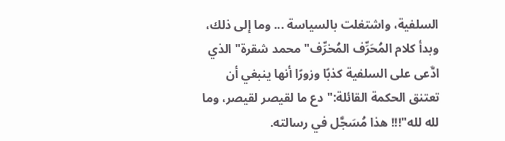السلفية، واشتغلت بالسياسة ... وما إلى ذلك، وبدأ كلام المُحَرِّف المُخرِّف"محمد شقرة"الذي ادَّعى على السلفية كذبًا وزورًا أنها ينبغي أن تعتنق الحكمة القائلة:"دع ما لقيصر لقيصر، وما لله لله"!!! هذا مُسَجَّل في رسالته.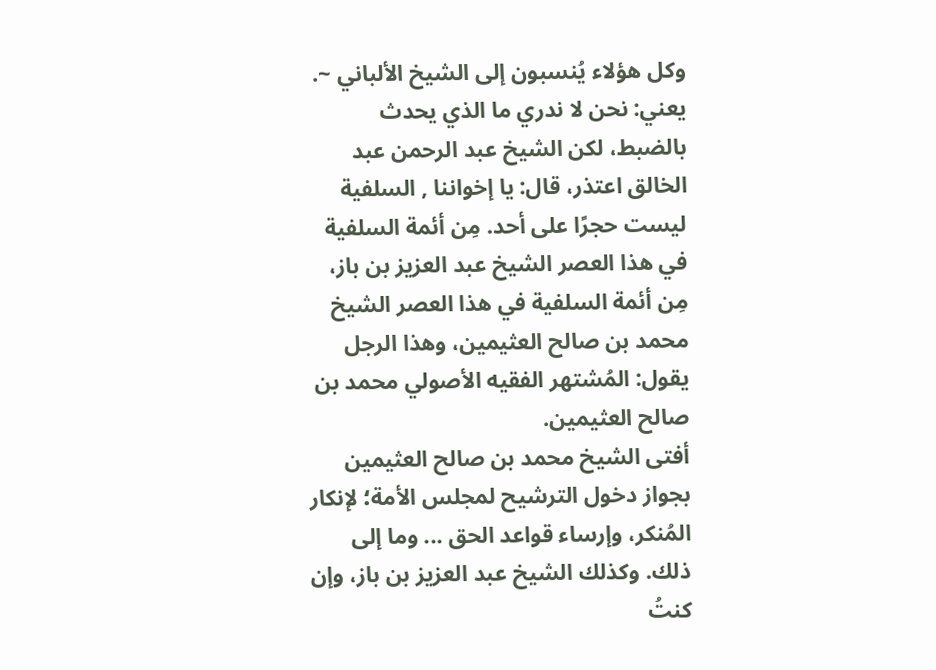وكل هؤلاء يُنسبون إلى الشيخ الألباني ~. يعني: نحن لا ندري ما الذي يحدث بالضبط، لكن الشيخ عبد الرحمن عبد الخالق اعتذر، قال: يا إخواننا , السلفية ليست حجرًا على أحد. مِن أئمة السلفية في هذا العصر الشيخ عبد العزيز بن باز، مِن أئمة السلفية في هذا العصر الشيخ محمد بن صالح العثيمين، وهذا الرجل يقول: المُشتهر الفقيه الأصولي محمد بن صالح العثيمين.
أفتى الشيخ محمد بن صالح العثيمين بجواز دخول الترشيح لمجلس الأمة؛ لإنكار المُنكر، وإرساء قواعد الحق ... وما إلى ذلك. وكذلك الشيخ عبد العزيز بن باز، وإن كنتُ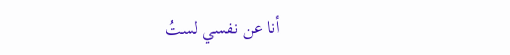أنا عن نفسي لستُ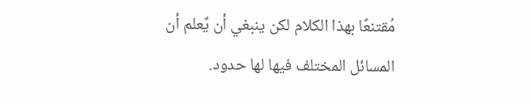مُقتنعًا بهذا الكلام لكن ينبغي أن يٌعلم أن المسائل المختلف فيها لها حدود.